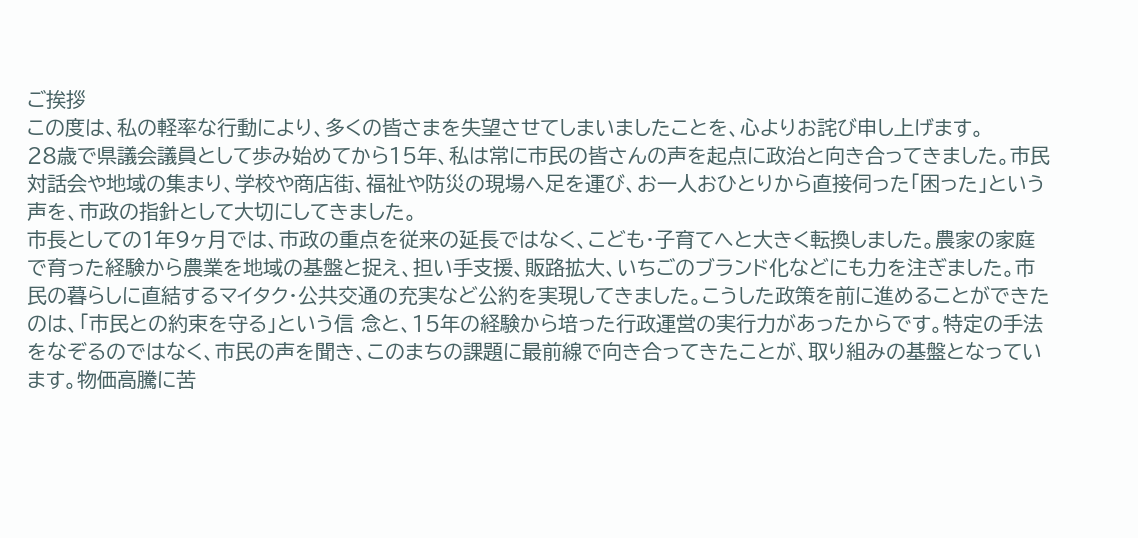ご挨拶
この度は、私の軽率な行動により、多くの皆さまを失望させてしまいましたことを、心よりお詫び申し上げます。
28歳で県議会議員として歩み始めてから15年、私は常に市民の皆さんの声を起点に政治と向き合ってきました。市民対話会や地域の集まり、学校や商店街、福祉や防災の現場へ足を運び、お一人おひとりから直接伺った「困った」という声を、市政の指針として大切にしてきました。
市長としての1年9ヶ月では、市政の重点を従来の延長ではなく、こども・子育てへと大きく転換しました。農家の家庭で育った経験から農業を地域の基盤と捉え、担い手支援、販路拡大、いちごのブランド化などにも力を注ぎました。市民の暮らしに直結するマイタク・公共交通の充実など公約を実現してきました。こうした政策を前に進めることができたのは、「市民との約束を守る」という信 念と、15年の経験から培った行政運営の実行力があったからです。特定の手法をなぞるのではなく、市民の声を聞き、このまちの課題に最前線で向き合ってきたことが、取り組みの基盤となっています。物価高騰に苦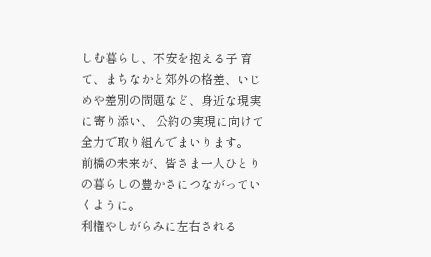しむ暮らし、不安を抱える子 育て、まちなかと郊外の格差、いじめや差別の問題など、身近な現実に寄り添い、 公約の実現に向けて全力で取り組んでまいります。
前橋の未来が、皆さま一人ひとりの暮らしの豊かさにつながっていくように。
利権やしがらみに左右される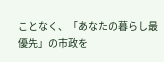ことなく、「あなたの暮らし最優先」の市政を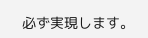必ず実現します。